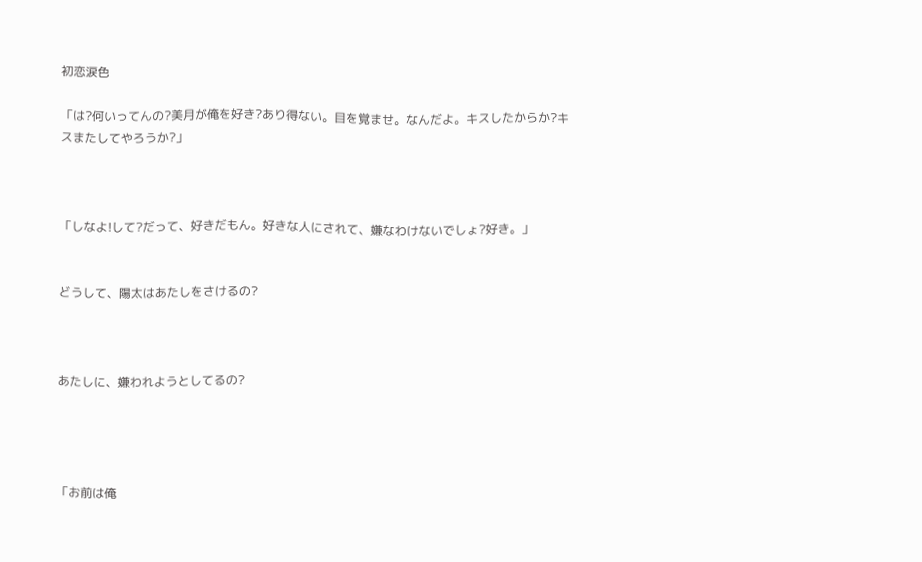初恋涙色

「は?何いってんの?美月が俺を好き?あり得ない。目を覚ませ。なんだよ。キスしたからか?キスまたしてやろうか?」



「しなよ!して?だって、好きだもん。好きな人にされて、嫌なわけないでしょ?好き。」


どうして、陽太はあたしをさけるの?



あたしに、嫌われようとしてるの?




「お前は俺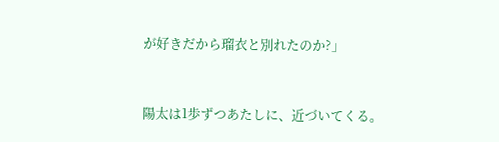が好きだから瑠衣と別れたのか?」


陽太は1歩ずつあたしに、近づいてくる。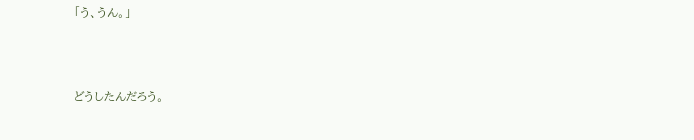「う、うん。」



どうしたんだろう。